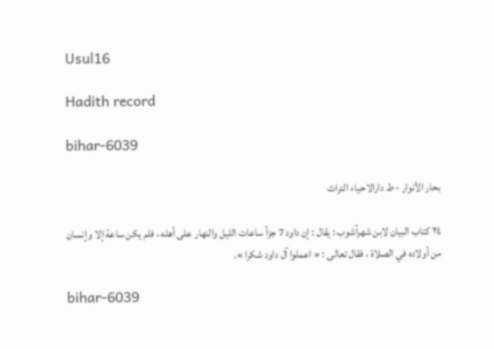Usul16

Hadith record

bihar-6039

بحار الأنوار - ط دارالاحياء التراث

٢٤ كتاب البيان لابن شهرآشوب : يقال : إن داود 7 جزأ ساعات الليل والنهار على أهله ، فلم يكن ساعة إلا وإنسان من أولاده في الصلاة ، فقال تعالى : « اعملوا آل داود شكرا ».

bihar-6039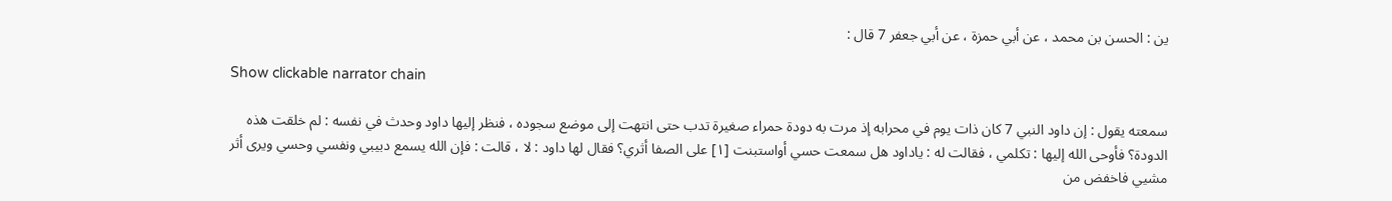ين : الحسن بن محمد ، عن أبي حمزة ، عن أبي جعفر 7 قال :

Show clickable narrator chain

سمعته يقول : إن داود النبي 7 كان ذات يوم في محرابه إذ مرت به دودة حمراء صغيرة تدب حتى انتهت إلى موضع سجوده ، فنظر إليها داود وحدث في نفسه : لم خلقت هذه الدودة؟ فأوحى الله إليها : تكلمي ، فقالت له : ياداود هل سمعت حسي أواستبنت [١] على الصفا أثري؟ فقال لها داود : لا ، قالت : فإن الله يسمع دبيبي ونفسي وحسي ويرى أثر مشيي فاخفض من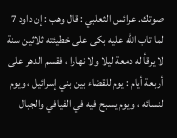صوتك. عرائس الثعلبي : قال وهب : إن داود 7 لما تاب الله عليه بكى على خطيئته ثلاثين سنة لا يرقأ له دمعة ليلا ولا نهارا ، فقسم الدهر على أربعة أيام : يوم للقضاء بين بني إسرائيل ، ويوم لنسائه ، ويوم يسبح فيه في الفيافي والجبال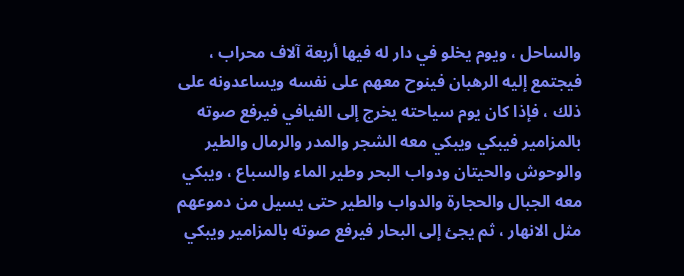والساحل ، ويوم يخلو في دار له فيها أربعة آلاف محراب ، فيجتمع إليه الرهبان فينوح معهم على نفسه ويساعدونه على ذلك ، فإذا كان يوم سياحته يخرج إلى الفيافي فيرفع صوته بالمزامير فيبكي ويبكي معه الشجر والمدر والرمال والطير والوحوش والحيتان ودواب البحر وطير الماء والسباع ، ويبكي معه الجبال والحجارة والدواب والطير حتى يسيل من دموعهم مثل الانهار ، ثم يجئ إلى البحار فيرفع صوته بالمزامير ويبكي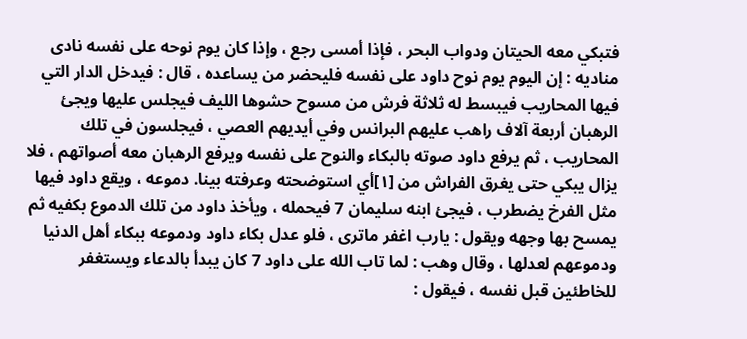فتبكي معه الحيتان ودواب البحر ، فإذا أمسى رجع ، وإذا كان يوم نوحه على نفسه نادى مناديه : إن اليوم يوم نوح داود على نفسه فليحضر من يساعده ، قال : فيدخل الدار التي فيها المحاريب فيبسط له ثلاثة فرش من مسوح حشوها الليف فيجلس عليها ويجئ الرهبان أربعة آلاف راهب عليهم البرانس وفي أيديهم العصي ، فيجلسون في تلك المحاريب ، ثم يرفع داود صوته بالبكاء والنوح على نفسه ويرفع الرهبان معه أصواتهم ، فلا يزال يبكي حتى يغرق الفراش من [١]أي استوضحته وعرفته بينا. دموعه ، ويقع داود فيها مثل الفرخ يضطرب ، فيجئ ابنه سليمان 7 فيحمله ، ويأخذ داود من تلك الدموع بكفيه ثم يمسح بها وجهه ويقول : يارب اغفر ماترى ، فلو عدل بكاء داود ودموعه ببكاء أهل الدنيا ودموعهم لعدلها ، وقال وهب : لما تاب الله على داود 7 كان يبدأ بالدعاء ويستغفر للخاطئين قبل نفسه ، فيقول :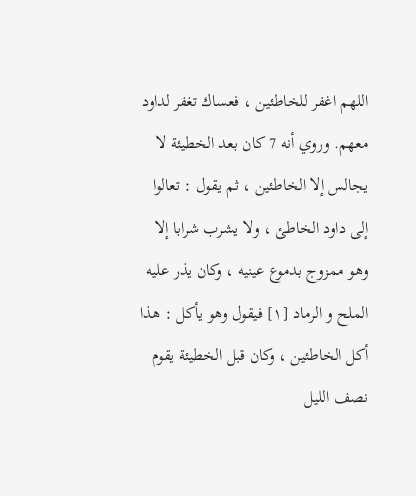اللهم اغفر للخاطئين ، فعساك تغفر لداود معهم. وروي أنه 7 كان بعد الخطيئة لا يجالس إلا الخاطئين ، ثم يقول : تعالوا إلى داود الخاطئ ، ولا يشرب شرابا إلا وهو ممزوج بدموع عينيه ، وكان يذر عليه الملح و الرماد [١] فيقول وهو يأكل : هذا أكل الخاطئين ، وكان قبل الخطيئة يقوم نصف الليل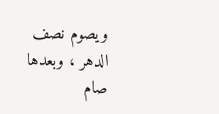ويصوم نصف الدهر ، وبعدها صام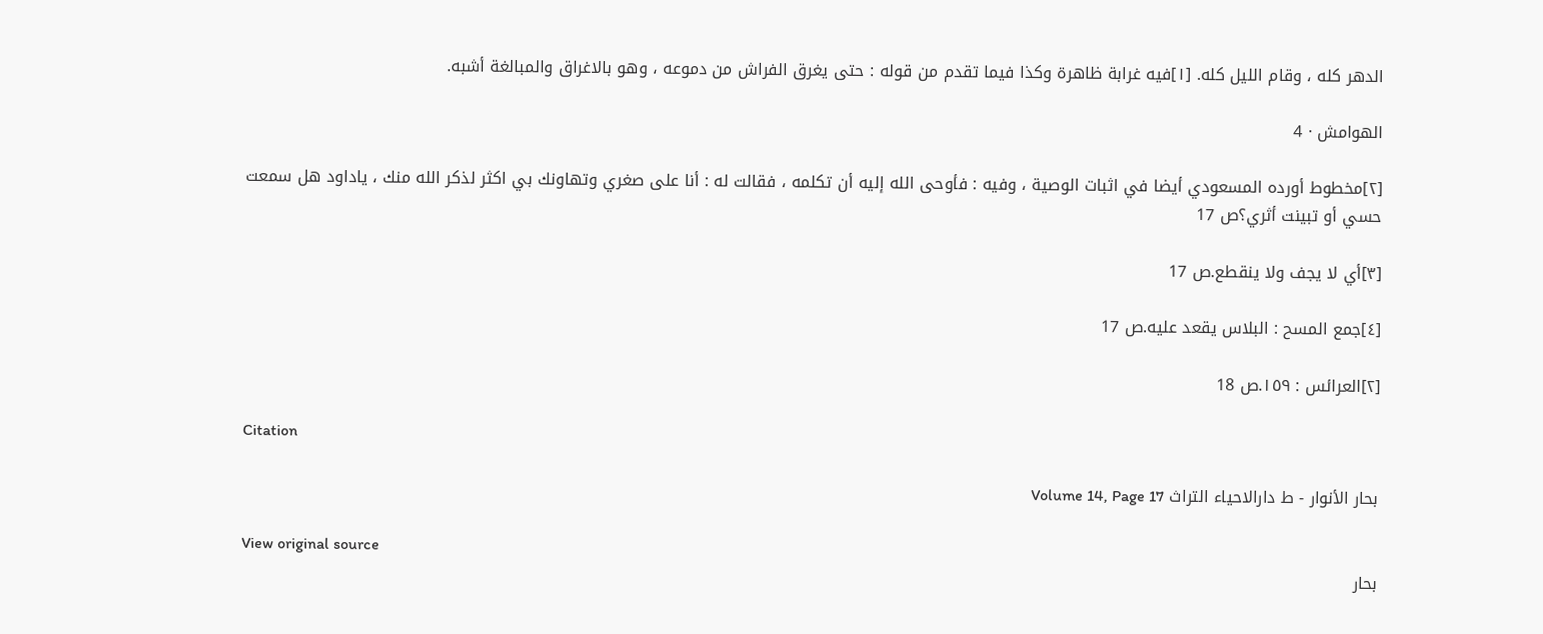الدهر كله ، وقام الليل كله. [١]فيه غرابة ظاهرة وكذا فيما تقدم من قوله : حتى يغرق الفراش من دموعه ، وهو بالاغراق والمبالغة أشبه.

الهوامش · 4

[٢]مخطوط أورده المسعودي أيضا في اثبات الوصية ، وفيه : فأوحى الله إليه أن تكلمه ، فقالت له : أنا على صغري وتهاونك بي اكثر لذكر الله منك ، ياداود هل سمعت حسي أو تبينت أثري؟ص 17

[٣]أي لا يجف ولا ينقطع.ص 17

[٤]جمع المسح : البلاس يقعد عليه.ص 17

[٢]العرائس : ١٥٩.ص 18

Citation

بحار الأنوار - ط دارالاحياء التراث Volume 14, Page 17

View original source
بحار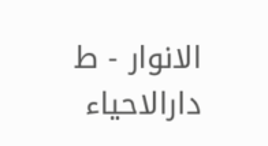الانوار - ط دارالاحیاء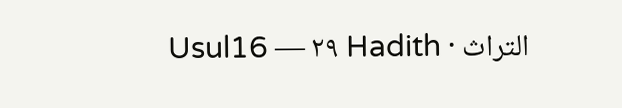التراث · Hadith ٢٩ — Usul16